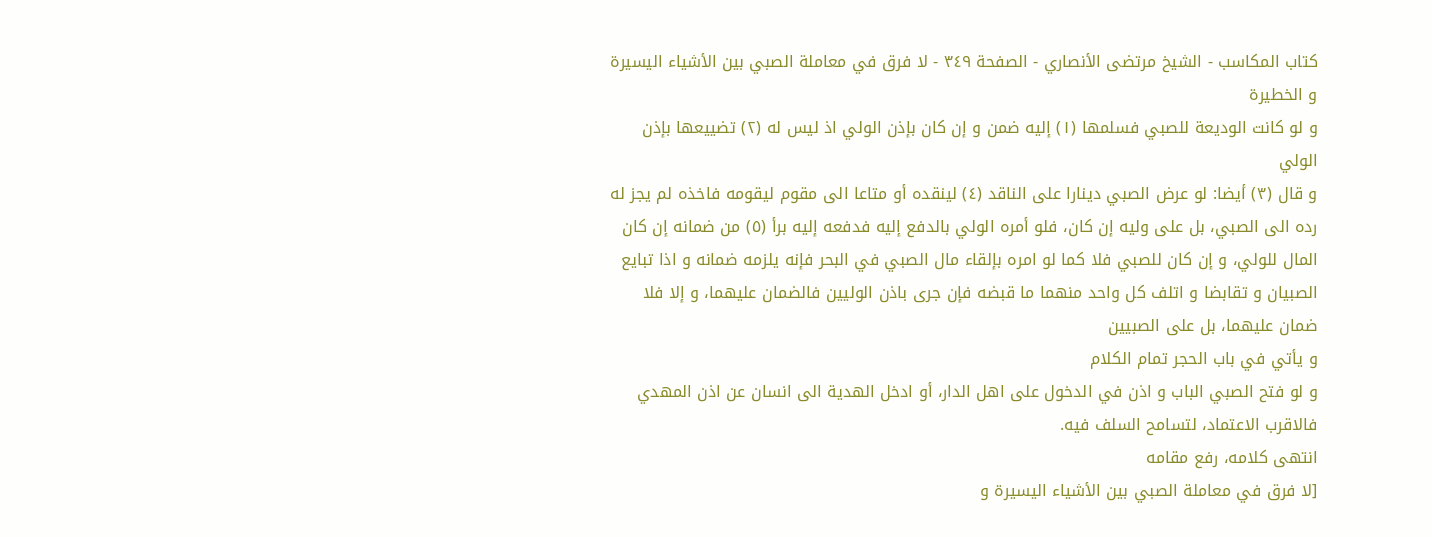كتاب المكاسب - الشيخ مرتضى الأنصاري - الصفحة ٣٤٩ - لا فرق في معاملة الصبي بين الأشياء اليسيرة و الخطيرة
و لو كانت الوديعة للصبي فسلمها (١) إليه ضمن و إن كان بإذن الولي اذ ليس له (٢) تضييعها بإذن الولي
و قال (٣) أيضا: لو عرض الصبي دينارا على الناقد (٤) لينقده أو متاعا الى مقوم ليقومه فاخذه لم يجز له رده الى الصبي، بل على وليه إن كان، فلو أمره الولي بالدفع إليه فدفعه إليه برأ (٥) من ضمانه إن كان المال للولي، و إن كان للصبي فلا كما لو امره بإلقاء مال الصبي في البحر فإنه يلزمه ضمانه و اذا تبايع الصبيان و تقابضا و اتلف كل واحد منهما ما قبضه فإن جرى باذن الوليين فالضمان عليهما، و إلا فلا ضمان عليهما، بل على الصبيين
و يأتي في باب الحجر تمام الكلام
و لو فتح الصبي الباب و اذن في الدخول على اهل الدار، أو ادخل الهدية الى انسان عن اذن المهدي فالاقرب الاعتماد، لتسامح السلف فيه.
انتهى كلامه، رفع مقامه
[لا فرق في معاملة الصبي بين الأشياء اليسيرة و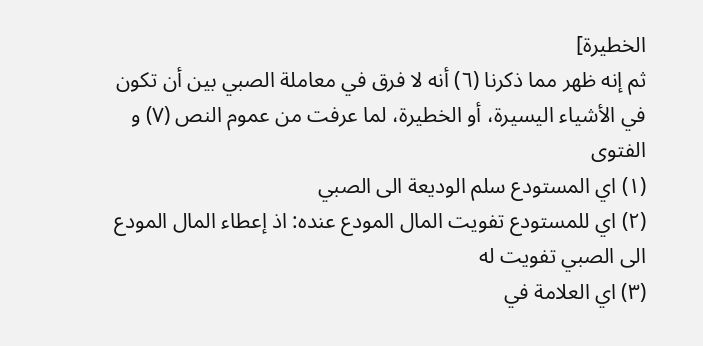الخطيرة]
ثم إنه ظهر مما ذكرنا (٦) أنه لا فرق في معاملة الصبي بين أن تكون في الأشياء اليسيرة، أو الخطيرة، لما عرفت من عموم النص (٧) و الفتوى
(١) اي المستودع سلم الوديعة الى الصبي
(٢) اي للمستودع تفويت المال المودع عنده: اذ إعطاء المال المودع الى الصبي تفويت له
(٣) اي العلامة في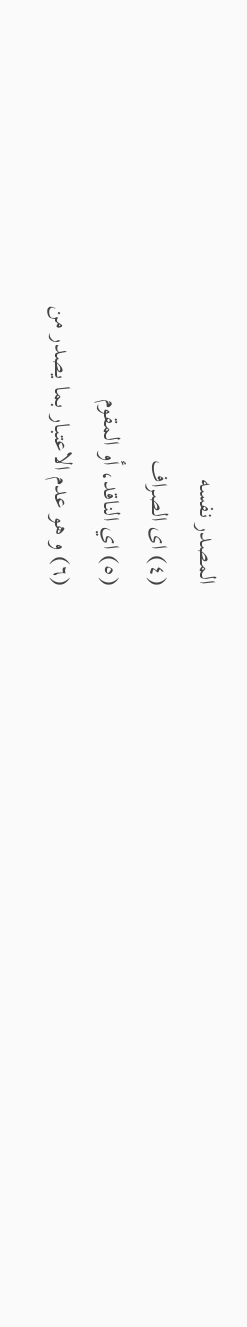المصدر نفسه
(٤) اى الصراف
(٥) اي الناقد، أو المقوم
(٦) و هو عدم الاعتبار بما يصدر من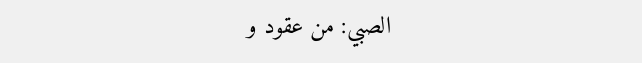الصبي: من عقود و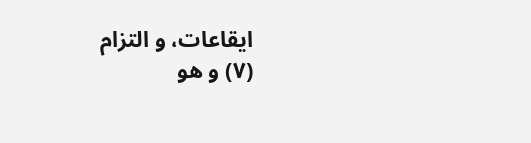ايقاعات، و التزام
(٧) و هو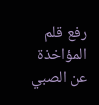رفع قلم المؤاخذة عن الصبي